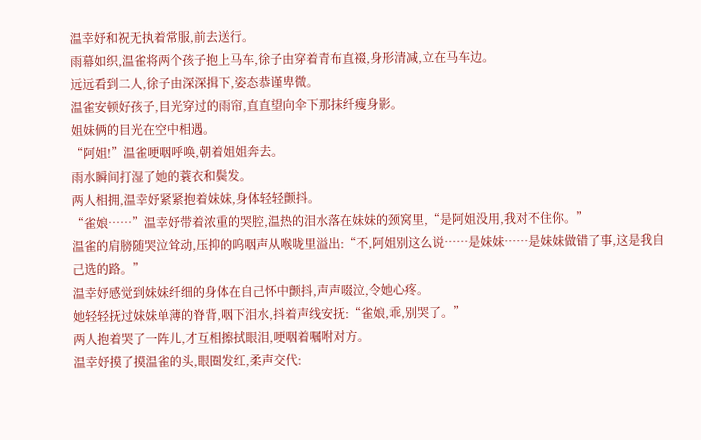温幸妤和祝无执着常服,前去送行。
雨幕如织,温雀将两个孩子抱上马车,徐子由穿着青布直裰,身形清减,立在马车边。
远远看到二人,徐子由深深揖下,姿态恭谨卑微。
温雀安顿好孩子,目光穿过的雨帘,直直望向伞下那抹纤瘦身影。
姐妹俩的目光在空中相遇。
“阿姐!”温雀哽咽呼唤,朝着姐姐奔去。
雨水瞬间打湿了她的蓑衣和鬓发。
两人相拥,温幸妤紧紧抱着妹妹,身体轻轻颤抖。
“雀娘……”温幸妤带着浓重的哭腔,温热的泪水落在妹妹的颈窝里,“是阿姐没用,我对不住你。”
温雀的肩膀随哭泣耸动,压抑的呜咽声从喉咙里溢出:“不,阿姐别这么说……是妹妹……是妹妹做错了事,这是我自己选的路。”
温幸妤感觉到妹妹纤细的身体在自己怀中颤抖,声声啜泣,令她心疼。
她轻轻抚过妹妹单薄的脊背,咽下泪水,抖着声线安抚:“雀娘,乖,别哭了。”
两人抱着哭了一阵儿,才互相擦拭眼泪,哽咽着嘱咐对方。
温幸妤摸了摸温雀的头,眼圈发红,柔声交代: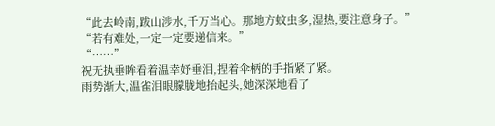“此去岭南,跋山涉水,千万当心。那地方蚊虫多,湿热,要注意身子。”
“若有难处,一定一定要递信来。”
“……”
祝无执垂眸看着温幸妤垂泪,捏着伞柄的手指紧了紧。
雨势渐大,温雀泪眼朦胧地抬起头,她深深地看了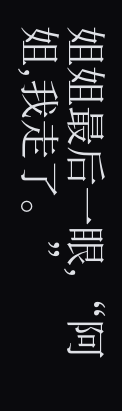姐姐最后一眼,“阿姐,我走了。”